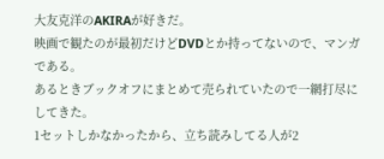大友克洋のAKIRAが好きだ。
映画で観たのが最初だけどDVDとか持ってないので、マンガである。
あるときブックオフにまとめて売られていたので一網打尽にしてきた。
1セットしかなかったから、立ち読みしてる人が2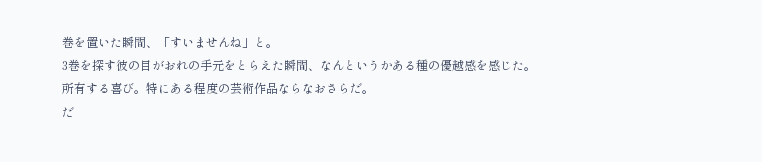巻を置いた瞬間、「すいませんね」と。
3巻を探す彼の目がおれの手元をとらえた瞬間、なんというかある種の優越感を感じた。
所有する喜び。特にある程度の芸術作品ならなおさらだ。
だ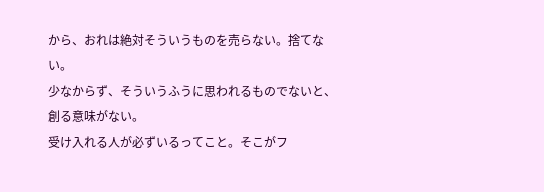から、おれは絶対そういうものを売らない。捨てない。
少なからず、そういうふうに思われるものでないと、創る意味がない。
受け入れる人が必ずいるってこと。そこがフ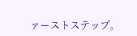ァーストステップ。